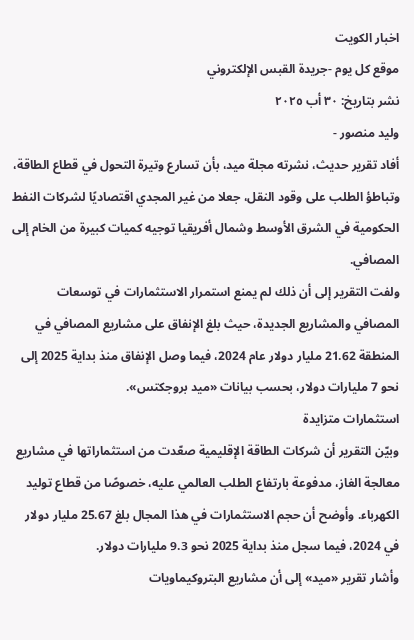اخبار الكويت
موقع كل يوم -جريدة القبس الإلكتروني
نشر بتاريخ: ٣٠ أب ٢٠٢٥
وليد منصور -
أفاد تقرير حديث، نشرته مجلة ميد، بأن تسارع وتيرة التحول في قطاع الطاقة، وتباطؤ الطلب على وقود النقل، جعلا من غير المجدي اقتصاديًا لشركات النفط الحكومية في الشرق الأوسط وشمال أفريقيا توجيه كميات كبيرة من الخام إلى المصافي.
ولفت التقرير إلى أن ذلك لم يمنع استمرار الاستثمارات في توسعات المصافي والمشاريع الجديدة، حيث بلغ الإنفاق على مشاريع المصافي في المنطقة 21.62 مليار دولار عام 2024، فيما وصل الإنفاق منذ بداية 2025 إلى نحو 7 مليارات دولار، بحسب بيانات «ميد بروجكتس».
استثمارات متزايدة
وبيّن التقرير أن شركات الطاقة الإقليمية صعّدت من استثماراتها في مشاريع معالجة الغاز، مدفوعة بارتفاع الطلب العالمي عليه، خصوصًا من قطاع توليد الكهرباء. وأوضح أن حجم الاستثمارات في هذا المجال بلغ 25.67 مليار دولار في 2024، فيما سجل منذ بداية 2025 نحو 9.3 مليارات دولار.
وأشار تقرير «ميد» إلى أن مشاريع البتروكيماويات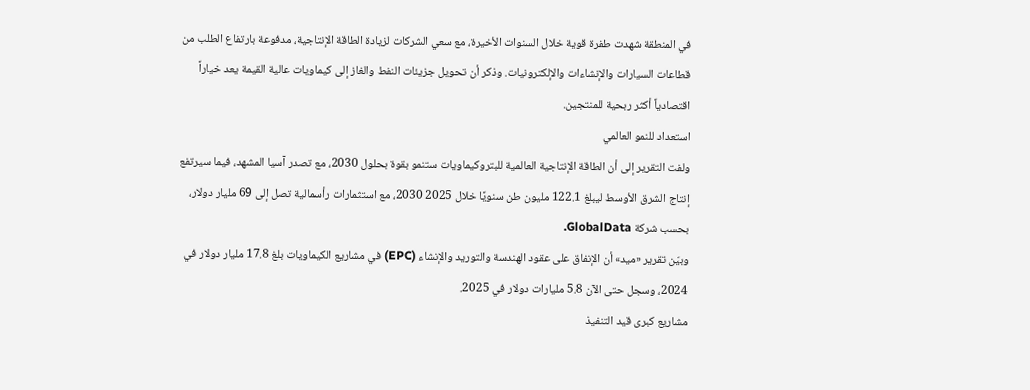في المنطقة شهدت طفرة قوية خلال السنوات الأخيرة، مع سعي الشركات لزيادة الطاقة الإنتاجية، مدفوعة بارتفاع الطلب من قطاعات السيارات والإنشاءات والإلكترونيات. وذكر أن تحويل جزيئات النفط والغاز إلى كيماويات عالية القيمة يعد خياراً اقتصادياً أكثر ربحية للمنتجين.
استعداد للنمو العالمي
ولفت التقرير إلى أن الطاقة الإنتاجية العالمية للبتروكيماويات ستنمو بقوة بحلول 2030، مع تصدر آسيا المشهد، فيما سيرتفع إنتاج الشرق الأوسط ليبلغ 122.1 مليون طن سنويًا خلال 2025 2030، مع استثمارات رأسمالية تصل إلى 69 مليار دولار، بحسب شركة GlobalData.
وبيّن تقرير «ميد» أن الإنفاق على عقود الهندسة والتوريد والإنشاء (EPC) في مشاريع الكيماويات بلغ 17.8 مليار دولار في 2024، وسجل حتى الآن 5.8 مليارات دولار في 2025.
مشاريع كبرى قيد التنفيذ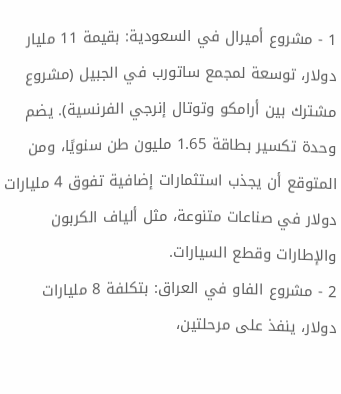1 - مشروع أميرال في السعودية: بقيمة 11 مليار دولار، توسعة لمجمع ساتورب في الجبيل (مشروع مشترك بين أرامكو وتوتال إنرجي الفرنسية). يضم وحدة تكسير بطاقة 1.65 مليون طن سنويًا، ومن المتوقع أن يجذب استثمارات إضافية تفوق 4 مليارات دولار في صناعات متنوعة، مثل ألياف الكربون والإطارات وقطع السيارات.
2 - مشروع الفاو في العراق: بتكلفة 8 مليارات دولار، ينفذ على مرحلتين،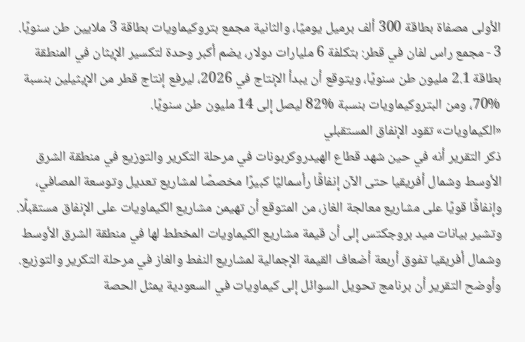الأولى مصفاة بطاقة 300 ألف برميل يوميًا، والثانية مجمع بتروكيماويات بطاقة 3 ملايين طن سنويًا.
3 - مجمع راس لفان في قطر: بتكلفة 6 مليارات دولار، يضم أكبر وحدة لتكسير الإيثان في المنطقة بطاقة 2.1 مليون طن سنويًا، ويتوقع أن يبدأ الإنتاج في 2026، ليرفع إنتاج قطر من الإيثيلين بنسبة %70، ومن البتروكيماويات بنسبة %82 ليصل إلى 14 مليون طن سنويًا.
«الكيماويات» تقود الإنفاق المستقبلي
ذكر التقرير أنه في حين شهد قطاع الهيدروكربونات في مرحلة التكرير والتوزيع في منطقة الشرق الأوسط وشمال أفريقيا حتى الآن إنفاقًا رأسماليًا كبيرًا مخصصًا لمشاريع تعديل وتوسعة المصافي، وإنفاقًا قويًا على مشاريع معالجة الغاز، من المتوقع أن تهيمن مشاريع الكيماويات على الإنفاق مستقبلًا.
وتشير بيانات ميد بروجكتس إلى أن قيمة مشاريع الكيماويات المخطط لها في منطقة الشرق الأوسط وشمال أفريقيا تفوق أربعة أضعاف القيمة الإجمالية لمشاريع النفط والغاز في مرحلة التكرير والتوزيع.
وأوضح التقرير أن برنامج تحويل السوائل إلى كيماويات في السعودية يمثل الحصة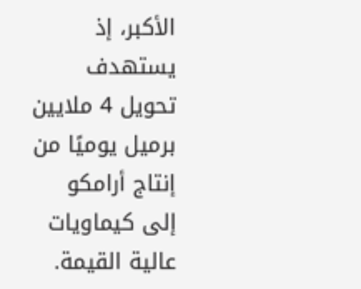الأكبر، إذ يستهدف تحويل 4 ملايين برميل يوميًا من إنتاج أرامكو إلى كيماويات عالية القيمة.